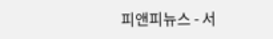피앤피뉴스 - 서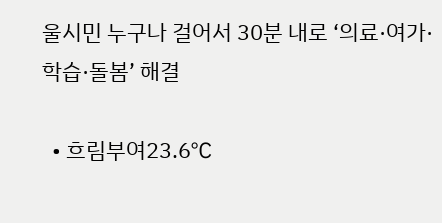울시민 누구나 걸어서 30분 내로 ‘의료·여가·학습·돌봄’ 해결

  • 흐림부여23.6℃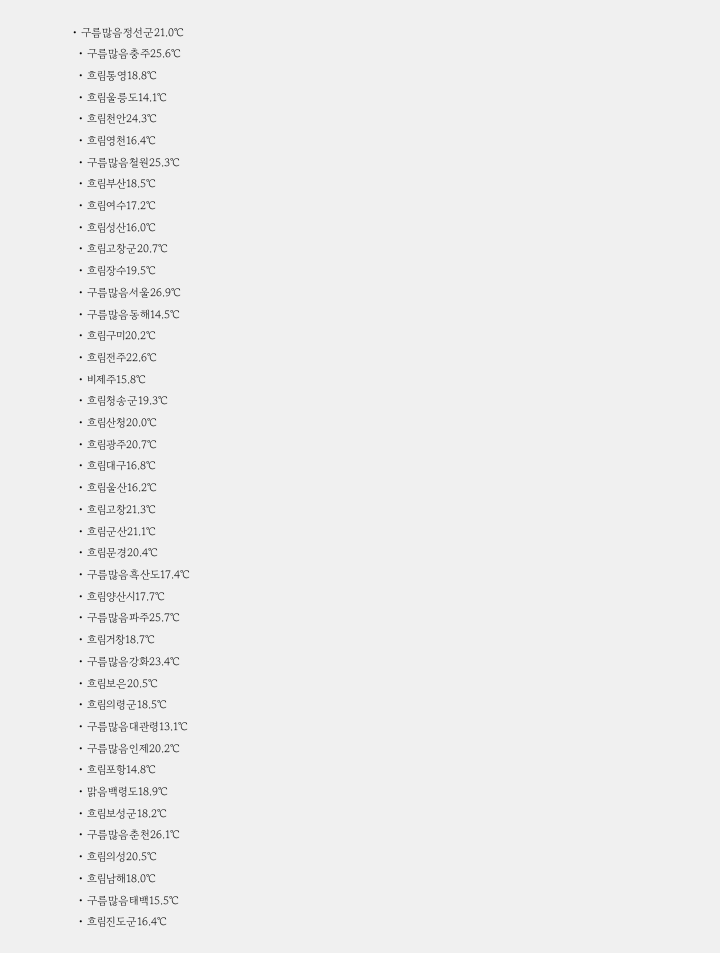• 구름많음정선군21.0℃
  • 구름많음충주25.6℃
  • 흐림통영18.8℃
  • 흐림울릉도14.1℃
  • 흐림천안24.3℃
  • 흐림영천16.4℃
  • 구름많음철원25.3℃
  • 흐림부산18.5℃
  • 흐림여수17.2℃
  • 흐림성산16.0℃
  • 흐림고창군20.7℃
  • 흐림장수19.5℃
  • 구름많음서울26.9℃
  • 구름많음동해14.5℃
  • 흐림구미20.2℃
  • 흐림전주22.6℃
  • 비제주15.8℃
  • 흐림청송군19.3℃
  • 흐림산청20.0℃
  • 흐림광주20.7℃
  • 흐림대구16.8℃
  • 흐림울산16.2℃
  • 흐림고창21.3℃
  • 흐림군산21.1℃
  • 흐림문경20.4℃
  • 구름많음흑산도17.4℃
  • 흐림양산시17.7℃
  • 구름많음파주25.7℃
  • 흐림거창18.7℃
  • 구름많음강화23.4℃
  • 흐림보은20.5℃
  • 흐림의령군18.5℃
  • 구름많음대관령13.1℃
  • 구름많음인제20.2℃
  • 흐림포항14.8℃
  • 맑음백령도18.9℃
  • 흐림보성군18.2℃
  • 구름많음춘천26.1℃
  • 흐림의성20.5℃
  • 흐림남해18.0℃
  • 구름많음태백15.5℃
  • 흐림진도군16.4℃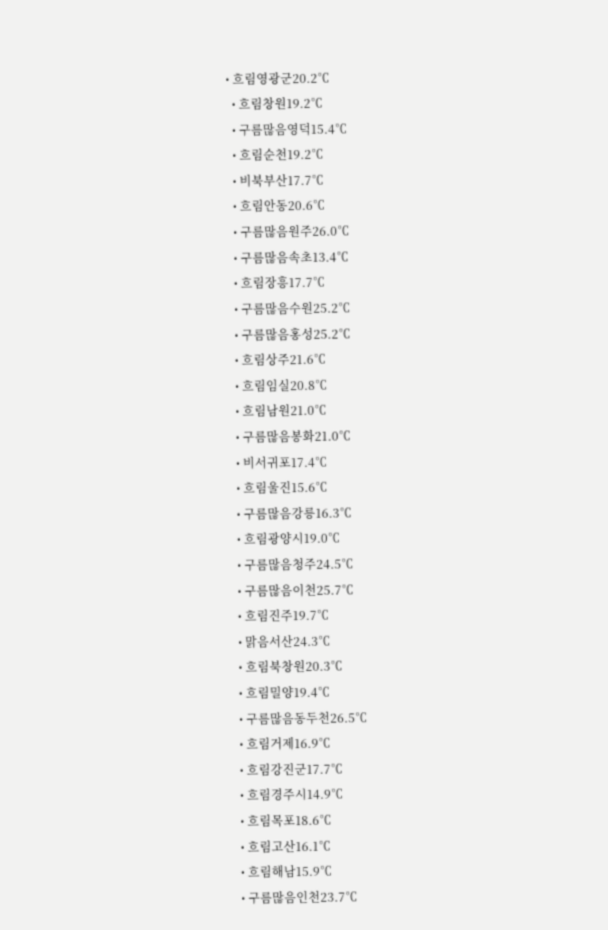• 흐림영광군20.2℃
  • 흐림창원19.2℃
  • 구름많음영덕15.4℃
  • 흐림순천19.2℃
  • 비북부산17.7℃
  • 흐림안동20.6℃
  • 구름많음원주26.0℃
  • 구름많음속초13.4℃
  • 흐림장흥17.7℃
  • 구름많음수원25.2℃
  • 구름많음홍성25.2℃
  • 흐림상주21.6℃
  • 흐림임실20.8℃
  • 흐림남원21.0℃
  • 구름많음봉화21.0℃
  • 비서귀포17.4℃
  • 흐림울진15.6℃
  • 구름많음강릉16.3℃
  • 흐림광양시19.0℃
  • 구름많음청주24.5℃
  • 구름많음이천25.7℃
  • 흐림진주19.7℃
  • 맑음서산24.3℃
  • 흐림북창원20.3℃
  • 흐림밀양19.4℃
  • 구름많음동두천26.5℃
  • 흐림거제16.9℃
  • 흐림강진군17.7℃
  • 흐림경주시14.9℃
  • 흐림목포18.6℃
  • 흐림고산16.1℃
  • 흐림해남15.9℃
  • 구름많음인천23.7℃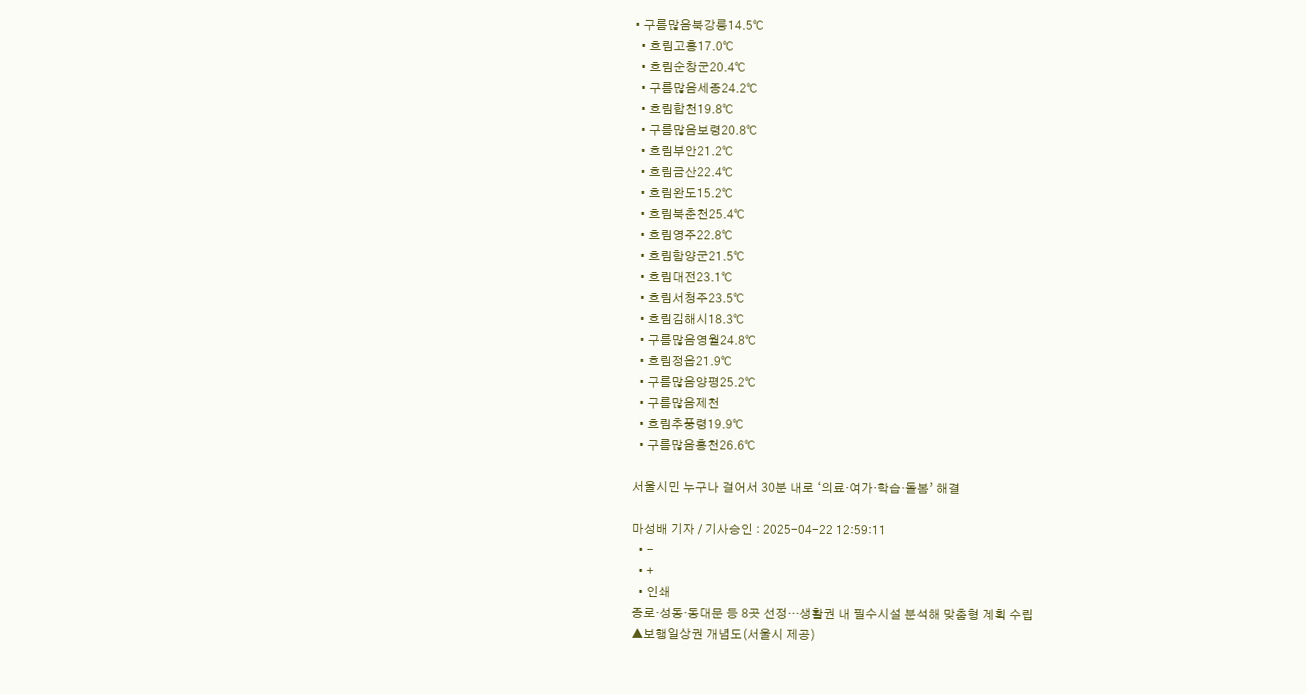• 구름많음북강릉14.5℃
  • 흐림고흥17.0℃
  • 흐림순창군20.4℃
  • 구름많음세종24.2℃
  • 흐림합천19.8℃
  • 구름많음보령20.8℃
  • 흐림부안21.2℃
  • 흐림금산22.4℃
  • 흐림완도15.2℃
  • 흐림북춘천25.4℃
  • 흐림영주22.8℃
  • 흐림함양군21.5℃
  • 흐림대전23.1℃
  • 흐림서청주23.5℃
  • 흐림김해시18.3℃
  • 구름많음영월24.8℃
  • 흐림정읍21.9℃
  • 구름많음양평25.2℃
  • 구름많음제천
  • 흐림추풍령19.9℃
  • 구름많음홍천26.6℃

서울시민 누구나 걸어서 30분 내로 ‘의료·여가·학습·돌봄’ 해결

마성배 기자 / 기사승인 : 2025-04-22 12:59:11
  • -
  • +
  • 인쇄
종로·성동·동대문 등 8곳 선정…생활권 내 필수시설 분석해 맞춤형 계획 수립
▲보행일상권 개념도(서울시 제공)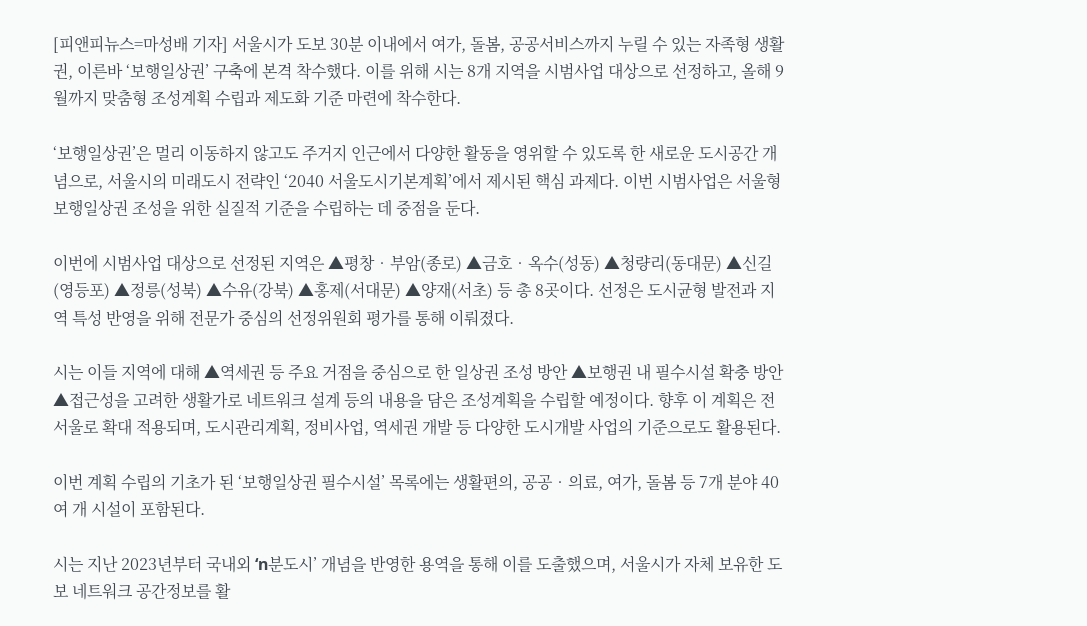[피앤피뉴스=마성배 기자] 서울시가 도보 30분 이내에서 여가, 돌봄, 공공서비스까지 누릴 수 있는 자족형 생활권, 이른바 ‘보행일상권’ 구축에 본격 착수했다. 이를 위해 시는 8개 지역을 시범사업 대상으로 선정하고, 올해 9월까지 맞춤형 조성계획 수립과 제도화 기준 마련에 착수한다.

‘보행일상권’은 멀리 이동하지 않고도 주거지 인근에서 다양한 활동을 영위할 수 있도록 한 새로운 도시공간 개념으로, 서울시의 미래도시 전략인 ‘2040 서울도시기본계획’에서 제시된 핵심 과제다. 이번 시범사업은 서울형 보행일상권 조성을 위한 실질적 기준을 수립하는 데 중점을 둔다.

이번에 시범사업 대상으로 선정된 지역은 ▲평창‧부암(종로) ▲금호‧옥수(성동) ▲청량리(동대문) ▲신길(영등포) ▲정릉(성북) ▲수유(강북) ▲홍제(서대문) ▲양재(서초) 등 총 8곳이다. 선정은 도시균형 발전과 지역 특성 반영을 위해 전문가 중심의 선정위원회 평가를 통해 이뤄졌다.

시는 이들 지역에 대해 ▲역세권 등 주요 거점을 중심으로 한 일상권 조성 방안 ▲보행권 내 필수시설 확충 방안 ▲접근성을 고려한 생활가로 네트워크 설계 등의 내용을 담은 조성계획을 수립할 예정이다. 향후 이 계획은 전 서울로 확대 적용되며, 도시관리계획, 정비사업, 역세권 개발 등 다양한 도시개발 사업의 기준으로도 활용된다.

이번 계획 수립의 기초가 된 ‘보행일상권 필수시설’ 목록에는 생활편의, 공공‧의료, 여가, 돌봄 등 7개 분야 40여 개 시설이 포함된다.

시는 지난 2023년부터 국내외 ‘n분도시’ 개념을 반영한 용역을 통해 이를 도출했으며, 서울시가 자체 보유한 도보 네트워크 공간정보를 활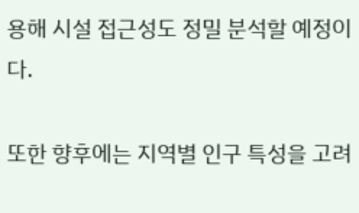용해 시설 접근성도 정밀 분석할 예정이다.

또한 향후에는 지역별 인구 특성을 고려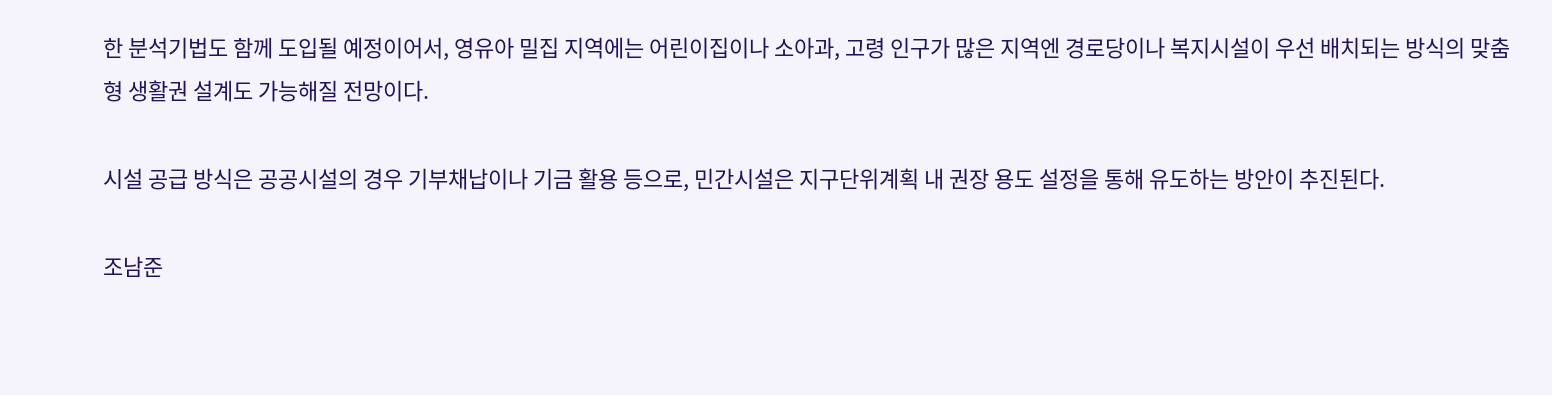한 분석기법도 함께 도입될 예정이어서, 영유아 밀집 지역에는 어린이집이나 소아과, 고령 인구가 많은 지역엔 경로당이나 복지시설이 우선 배치되는 방식의 맞춤형 생활권 설계도 가능해질 전망이다.

시설 공급 방식은 공공시설의 경우 기부채납이나 기금 활용 등으로, 민간시설은 지구단위계획 내 권장 용도 설정을 통해 유도하는 방안이 추진된다.

조남준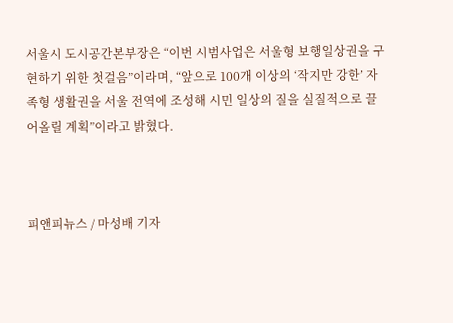서울시 도시공간본부장은 “이번 시범사업은 서울형 보행일상권을 구현하기 위한 첫걸음”이라며, “앞으로 100개 이상의 ‘작지만 강한’ 자족형 생활권을 서울 전역에 조성해 시민 일상의 질을 실질적으로 끌어올릴 계획”이라고 밝혔다.



피앤피뉴스 / 마성배 기자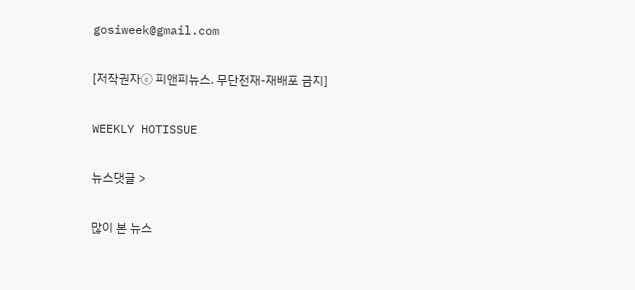gosiweek@gmail.com

[저작권자ⓒ 피앤피뉴스. 무단전재-재배포 금지]

WEEKLY HOTISSUE

뉴스댓글 >

많이 본 뉴스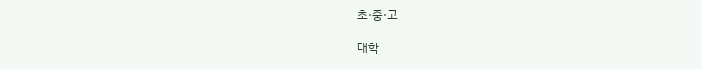초·중·고

대학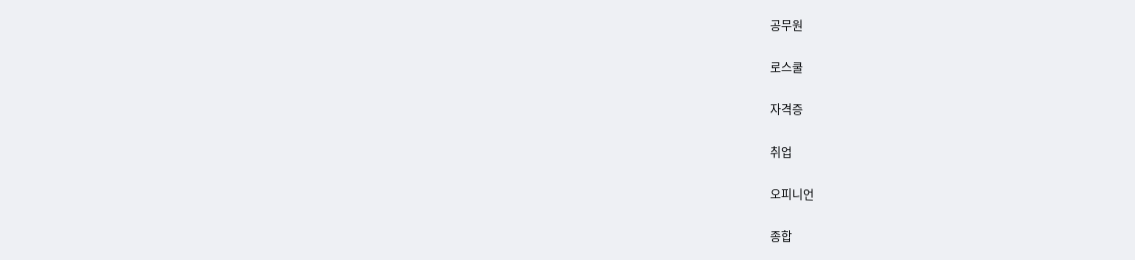공무원

로스쿨

자격증

취업

오피니언

종합